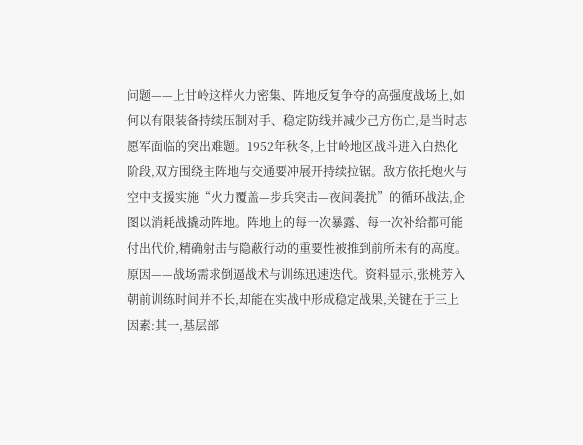问题——上甘岭这样火力密集、阵地反复争夺的高强度战场上,如何以有限装备持续压制对手、稳定防线并减少己方伤亡,是当时志愿军面临的突出难题。1952年秋冬,上甘岭地区战斗进入白热化阶段,双方围绕主阵地与交通要冲展开持续拉锯。敌方依托炮火与空中支援实施“火力覆盖—步兵突击—夜间袭扰”的循环战法,企图以消耗战撬动阵地。阵地上的每一次暴露、每一次补给都可能付出代价,精确射击与隐蔽行动的重要性被推到前所未有的高度。 原因——战场需求倒逼战术与训练迅速迭代。资料显示,张桃芳入朝前训练时间并不长,却能在实战中形成稳定战果,关键在于三上因素:其一,基层部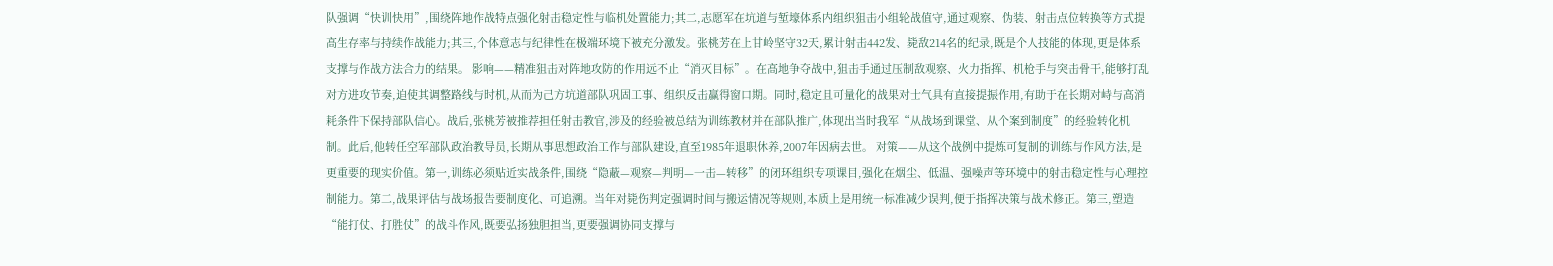队强调“快训快用”,围绕阵地作战特点强化射击稳定性与临机处置能力;其二,志愿军在坑道与堑壕体系内组织狙击小组轮战值守,通过观察、伪装、射击点位转换等方式提高生存率与持续作战能力;其三,个体意志与纪律性在极端环境下被充分激发。张桃芳在上甘岭坚守32天,累计射击442发、毙敌214名的纪录,既是个人技能的体现,更是体系支撑与作战方法合力的结果。 影响——精准狙击对阵地攻防的作用远不止“消灭目标”。在高地争夺战中,狙击手通过压制敌观察、火力指挥、机枪手与突击骨干,能够打乱对方进攻节奏,迫使其调整路线与时机,从而为己方坑道部队巩固工事、组织反击赢得窗口期。同时,稳定且可量化的战果对士气具有直接提振作用,有助于在长期对峙与高消耗条件下保持部队信心。战后,张桃芳被推荐担任射击教官,涉及的经验被总结为训练教材并在部队推广,体现出当时我军“从战场到课堂、从个案到制度”的经验转化机制。此后,他转任空军部队政治教导员,长期从事思想政治工作与部队建设,直至1985年退职休养,2007年因病去世。 对策——从这个战例中提炼可复制的训练与作风方法,是更重要的现实价值。第一,训练必须贴近实战条件,围绕“隐蔽—观察—判明—一击—转移”的闭环组织专项课目,强化在烟尘、低温、强噪声等环境中的射击稳定性与心理控制能力。第二,战果评估与战场报告要制度化、可追溯。当年对毙伤判定强调时间与搬运情况等规则,本质上是用统一标准减少误判,便于指挥决策与战术修正。第三,塑造“能打仗、打胜仗”的战斗作风,既要弘扬独胆担当,更要强调协同支撑与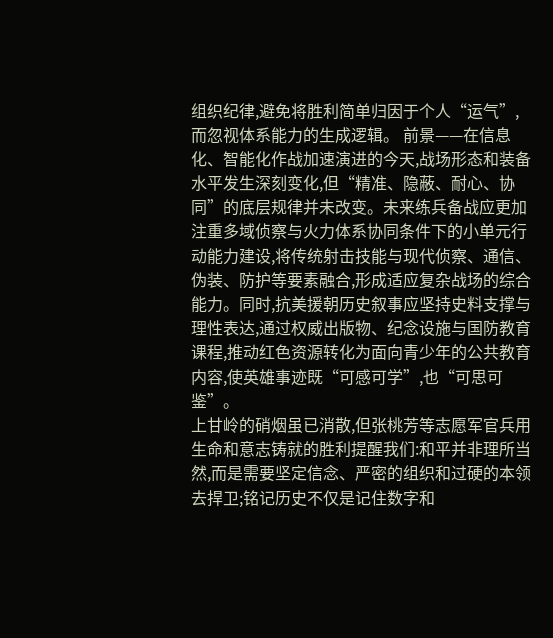组织纪律,避免将胜利简单归因于个人“运气”,而忽视体系能力的生成逻辑。 前景——在信息化、智能化作战加速演进的今天,战场形态和装备水平发生深刻变化,但“精准、隐蔽、耐心、协同”的底层规律并未改变。未来练兵备战应更加注重多域侦察与火力体系协同条件下的小单元行动能力建设,将传统射击技能与现代侦察、通信、伪装、防护等要素融合,形成适应复杂战场的综合能力。同时,抗美援朝历史叙事应坚持史料支撑与理性表达,通过权威出版物、纪念设施与国防教育课程,推动红色资源转化为面向青少年的公共教育内容,使英雄事迹既“可感可学”,也“可思可鉴”。
上甘岭的硝烟虽已消散,但张桃芳等志愿军官兵用生命和意志铸就的胜利提醒我们:和平并非理所当然,而是需要坚定信念、严密的组织和过硬的本领去捍卫;铭记历史不仅是记住数字和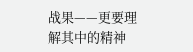战果——更要理解其中的精神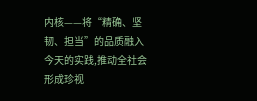内核——将“精确、坚韧、担当”的品质融入今天的实践,推动全社会形成珍视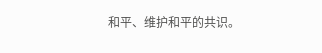和平、维护和平的共识。